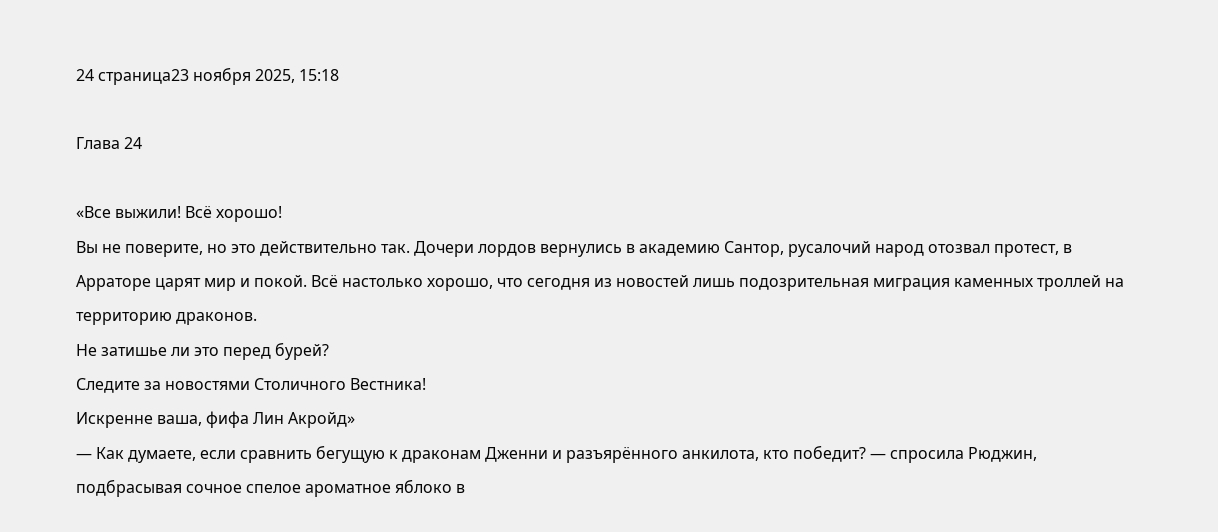24 страница23 ноября 2025, 15:18

Глава 24

«Все выжили! Всё хорошо!
Вы не поверите, но это действительно так. Дочери лордов вернулись в академию Сантор, русалочий народ отозвал протест, в Арраторе царят мир и покой. Всё настолько хорошо, что сегодня из новостей лишь подозрительная миграция каменных троллей на территорию драконов.
Не затишье ли это перед бурей?
Следите за новостями Столичного Вестника!
Искренне ваша, фифа Лин Акройд»
— Как думаете, если сравнить бегущую к драконам Дженни и разъярённого анкилота, кто победит? — спросила Рюджин, подбрасывая сочное спелое ароматное яблоко в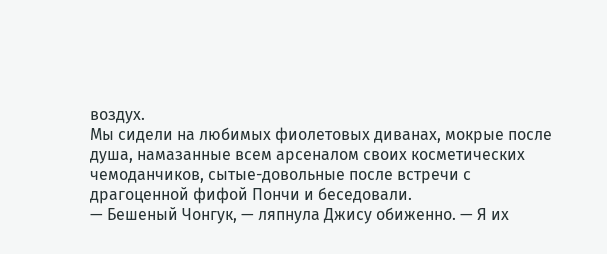воздух.
Мы сидели на любимых фиолетовых диванах, мокрые после душа, намазанные всем арсеналом своих косметических чемоданчиков, сытые-довольные после встречи с драгоценной фифой Пончи и беседовали.
— Бешеный Чонгук, — ляпнула Джису обиженно. — Я их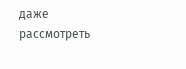даже рассмотреть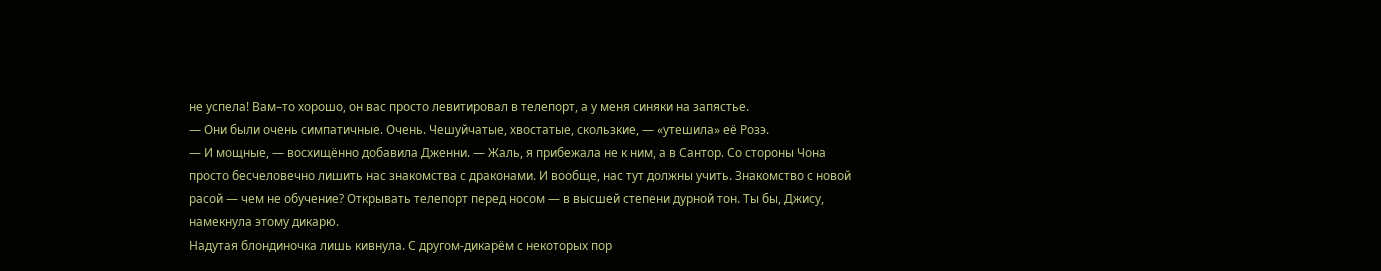не успела! Вам–то хорошо, он вас просто левитировал в телепорт, а у меня синяки на запястье.
— Они были очень симпатичные. Очень. Чешуйчатые, хвостатые, скользкие, — «утешила» её Розэ.
— И мощные, — восхищённо добавила Дженни. — Жаль, я прибежала не к ним, а в Сантор. Со стороны Чона просто бесчеловечно лишить нас знакомства с драконами. И вообще, нас тут должны учить. Знакомство с новой расой — чем не обучение? Открывать телепорт перед носом — в высшей степени дурной тон. Ты бы, Джису, намекнула этому дикарю.
Надутая блондиночка лишь кивнула. С другом-дикарём с некоторых пор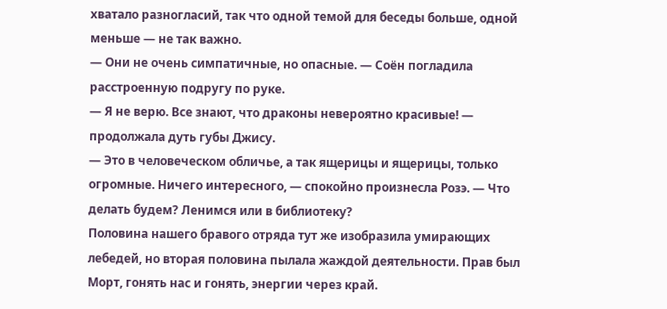хватало разногласий, так что одной темой для беседы больше, одной меньше — не так важно.
— Они не очень симпатичные, но опасные. — Соён погладила расстроенную подругу по руке.
— Я не верю. Все знают, что драконы невероятно красивые! — продолжала дуть губы Джису.
— Это в человеческом обличье, а так ящерицы и ящерицы, только огромные. Ничего интересного, — спокойно произнесла Розэ. — Что делать будем? Ленимся или в библиотеку?
Половина нашего бравого отряда тут же изобразила умирающих лебедей, но вторая половина пылала жаждой деятельности. Прав был Морт, гонять нас и гонять, энергии через край.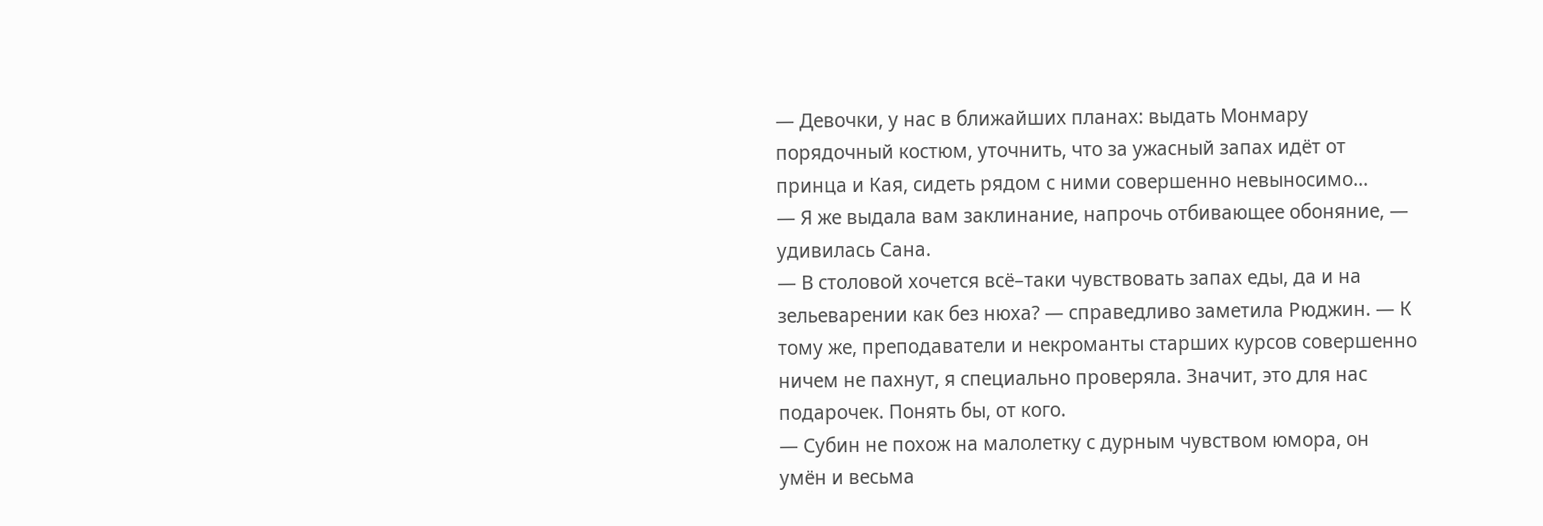— Девочки, у нас в ближайших планах: выдать Монмару порядочный костюм, уточнить, что за ужасный запах идёт от принца и Кая, сидеть рядом с ними совершенно невыносимо...
— Я же выдала вам заклинание, напрочь отбивающее обоняние, — удивилась Сана.
— В столовой хочется всё–таки чувствовать запах еды, да и на зельеварении как без нюха? — справедливо заметила Рюджин. — К тому же, преподаватели и некроманты старших курсов совершенно ничем не пахнут, я специально проверяла. Значит, это для нас подарочек. Понять бы, от кого.
— Субин не похож на малолетку с дурным чувством юмора, он умён и весьма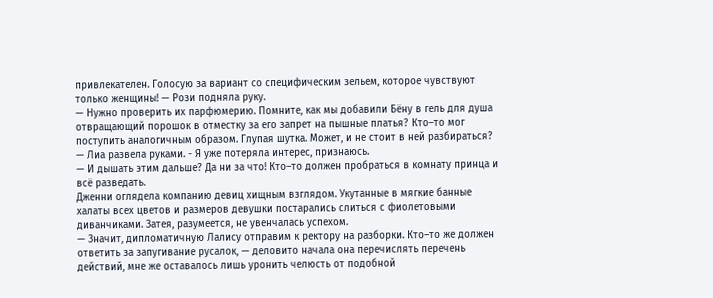привлекателен. Голосую за вариант со специфическим зельем, которое чувствуют только женщины! — Рози подняла руку.
— Нужно проверить их парфюмерию. Помните, как мы добавили Бёну в гель для душа отвращающий порошок в отместку за его запрет на пышные платья? Кто–то мог поступить аналогичным образом. Глупая шутка. Может, и не стоит в ней разбираться? — Лиа развела руками. - Я уже потеряла интерес, признаюсь.
— И дышать этим дальше? Да ни за что! Кто–то должен пробраться в комнату принца и всё разведать.
Дженни оглядела компанию девиц хищным взглядом. Укутанные в мягкие банные халаты всех цветов и размеров девушки постарались слиться с фиолетовыми диванчиками. Затея, разумеется, не увенчалась успехом.
— Значит, дипломатичную Лалису отправим к ректору на разборки. Кто–то же должен ответить за запугивание русалок, — деловито начала она перечислять перечень действий, мне же оставалось лишь уронить челюсть от подобной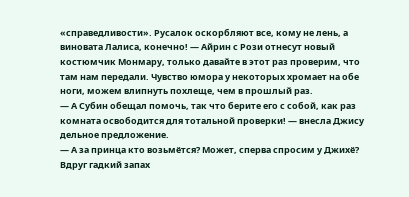«справедливости». Русалок оскорбляют все, кому не лень, а виновата Лалиса, конечно! — Айрин с Рози отнесут новый костюмчик Монмару, только давайте в этот раз проверим, что там нам передали. Чувство юмора у некоторых хромает на обе ноги, можем влипнуть похлеще, чем в прошлый раз.
— А Субин обещал помочь, так что берите его с собой, как раз комната освободится для тотальной проверки! — внесла Джису дельное предложение.
— А за принца кто возьмётся? Может, сперва спросим у Джихё? Вдруг гадкий запах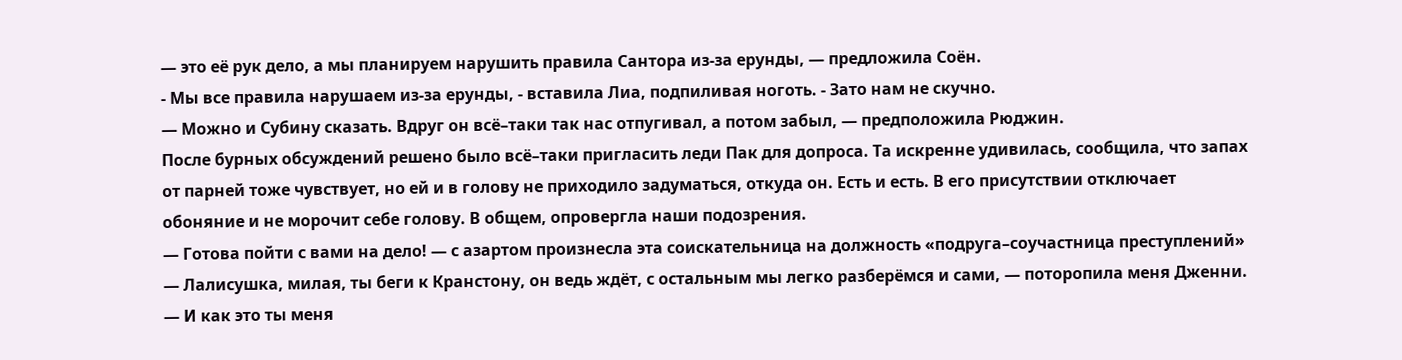— это её рук дело, а мы планируем нарушить правила Сантора из-за ерунды, — предложила Соён.
- Мы все правила нарушаем из-за ерунды, - вставила Лиа, подпиливая ноготь. - Зато нам не скучно.
— Можно и Субину сказать. Вдруг он всё–таки так нас отпугивал, а потом забыл, — предположила Рюджин.
После бурных обсуждений решено было всё–таки пригласить леди Пак для допроса. Та искренне удивилась, сообщила, что запах от парней тоже чувствует, но ей и в голову не приходило задуматься, откуда он. Есть и есть. В его присутствии отключает обоняние и не морочит себе голову. В общем, опровергла наши подозрения.
— Готова пойти с вами на дело! — с азартом произнесла эта соискательница на должность «подруга–соучастница преступлений»
— Лалисушка, милая, ты беги к Кранстону, он ведь ждёт, с остальным мы легко разберёмся и сами, — поторопила меня Дженни.
— И как это ты меня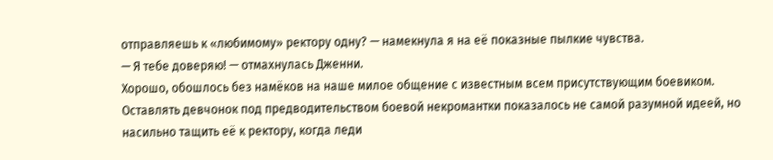отправляешь к «любимому» ректору одну? — намекнула я на её показные пылкие чувства.
— Я тебе доверяю! — отмахнулась Дженни.
Хорошо, обошлось без намёков на наше милое общение с известным всем присутствующим боевиком.
Оставлять девчонок под предводительством боевой некромантки показалось не самой разумной идеей, но насильно тащить её к ректору, когда леди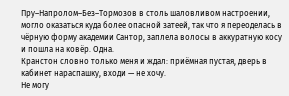Пру–Напролом–Без–Тормозов в столь шаловливом настроении, могло оказаться куда более опасной затеей, так что я переоделась в чёрную форму академии Сантор, заплела волосы в аккуратную косу и пошла на ковёр. Одна.
Кранстон словно только меня и ждал: приёмная пустая, дверь в кабинет нараспашку, входи — не хочу.
Не могу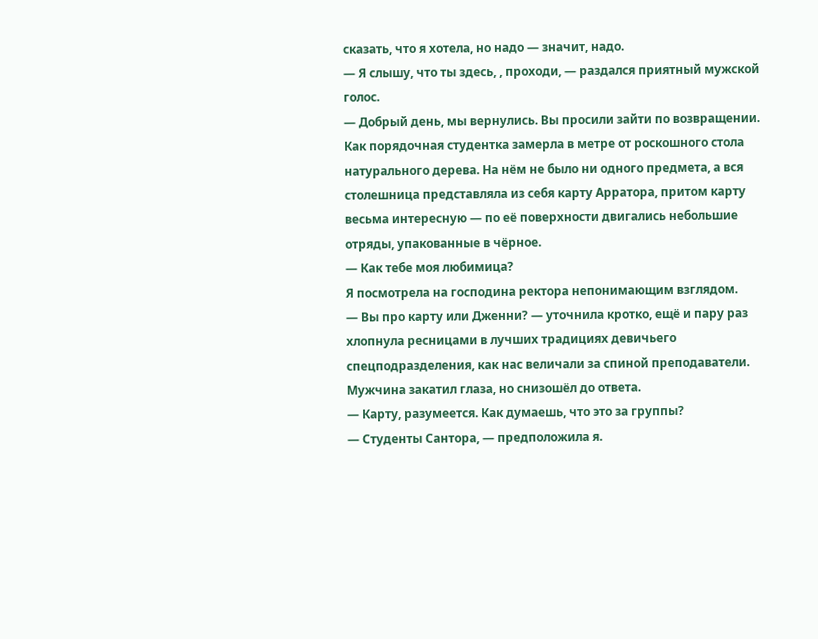сказать, что я хотела, но надо — значит, надо.
— Я слышу, что ты здесь, , проходи, — раздался приятный мужской голос.
— Добрый день, мы вернулись. Вы просили зайти по возвращении.
Как порядочная студентка замерла в метре от роскошного стола натурального дерева. На нём не было ни одного предмета, а вся столешница представляла из себя карту Арратора, притом карту весьма интересную — по её поверхности двигались небольшие отряды, упакованные в чёрное.
— Как тебе моя любимица?
Я посмотрела на господина ректора непонимающим взглядом.
— Вы про карту или Дженни? — уточнила кротко, ещё и пару раз хлопнула ресницами в лучших традициях девичьего спецподразделения, как нас величали за спиной преподаватели.
Мужчина закатил глаза, но снизошёл до ответа.
— Карту, разумеется. Как думаешь, что это за группы?
— Студенты Сантора, — предположила я.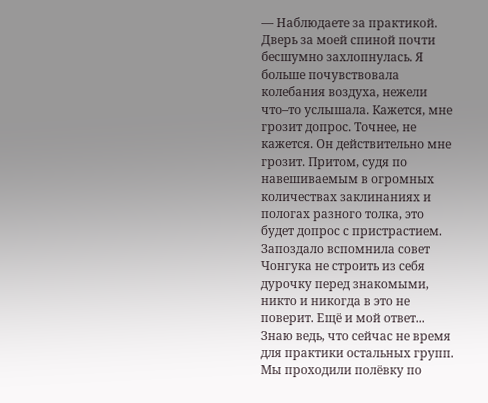— Наблюдаете за практикой.
Дверь за моей спиной почти бесшумно захлопнулась. Я больше почувствовала колебания воздуха, нежели что–то услышала. Кажется, мне грозит допрос. Точнее, не кажется. Он действительно мне грозит. Притом, судя по навешиваемым в огромных количествах заклинаниях и пологах разного толка, это будет допрос с пристрастием.
Запоздало вспомнила совет Чонгука не строить из себя дурочку перед знакомыми, никто и никогда в это не поверит. Ещё и мой ответ... Знаю ведь, что сейчас не время для практики остальных групп. Мы проходили полёвку по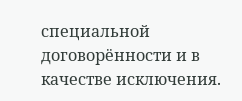специальной договорённости и в качестве исключения.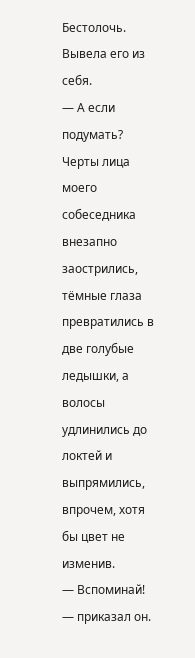Бестолочь. Вывела его из себя.
— А если подумать?
Черты лица моего собеседника внезапно заострились, тёмные глаза превратились в две голубые ледышки, а волосы удлинились до локтей и выпрямились, впрочем, хотя бы цвет не изменив.
— Вспоминай! — приказал он.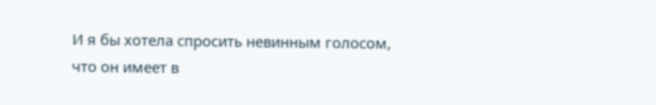И я бы хотела спросить невинным голосом, что он имеет в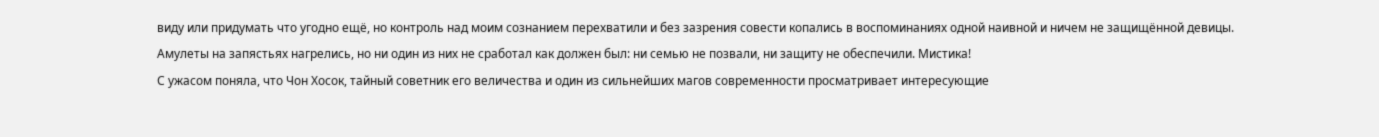виду или придумать что угодно ещё, но контроль над моим сознанием перехватили и без зазрения совести копались в воспоминаниях одной наивной и ничем не защищённой девицы.
Амулеты на запястьях нагрелись, но ни один из них не сработал как должен был: ни семью не позвали, ни защиту не обеспечили. Мистика!
С ужасом поняла, что Чон Хосок, тайный советник его величества и один из сильнейших магов современности просматривает интересующие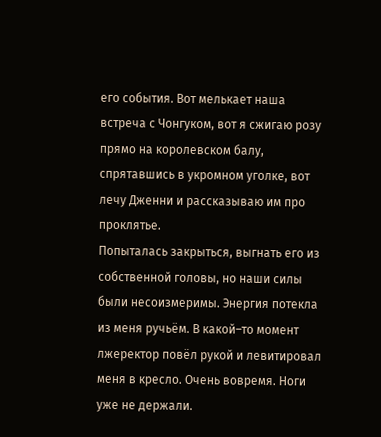его события. Вот мелькает наша встреча с Чонгуком, вот я сжигаю розу прямо на королевском балу, спрятавшись в укромном уголке, вот лечу Дженни и рассказываю им про проклятье.
Попыталась закрыться, выгнать его из собственной головы, но наши силы были несоизмеримы. Энергия потекла из меня ручьём. В какой–то момент лжеректор повёл рукой и левитировал меня в кресло. Очень вовремя. Ноги уже не держали.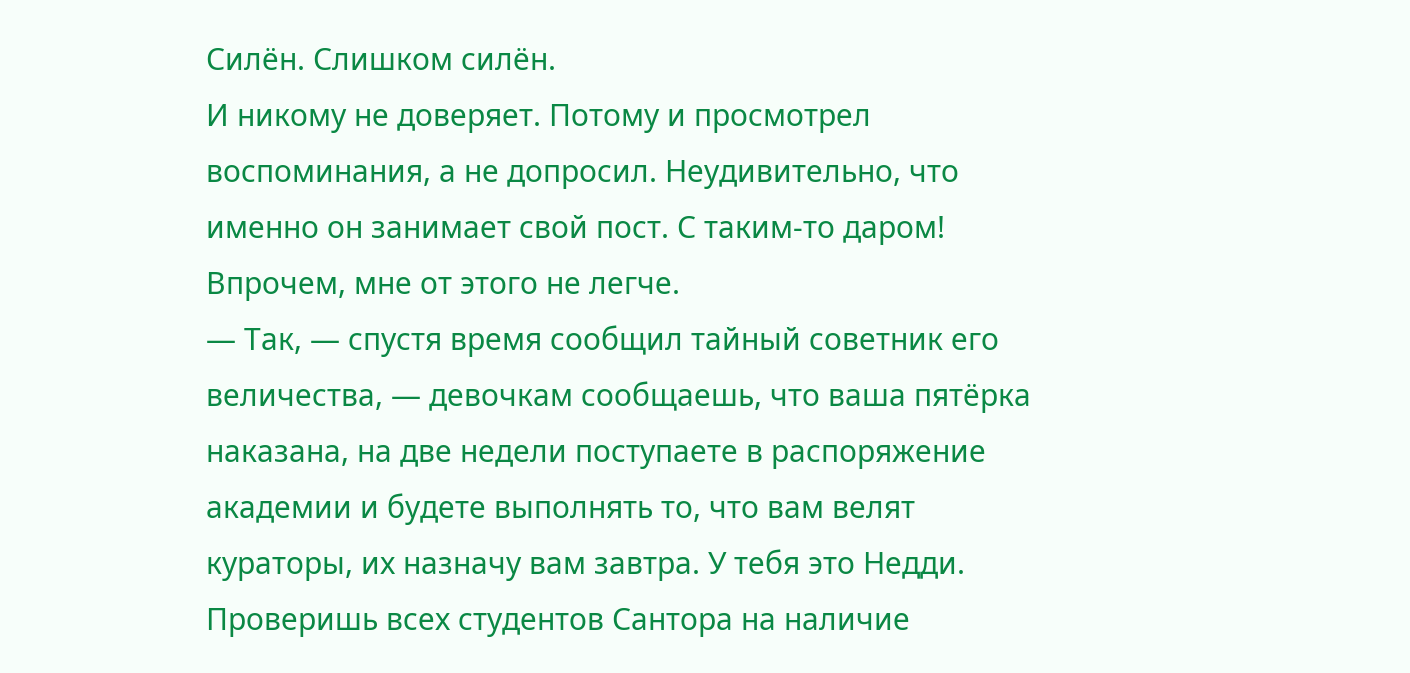Силён. Слишком силён.
И никому не доверяет. Потому и просмотрел воспоминания, а не допросил. Неудивительно, что именно он занимает свой пост. С таким-то даром!
Впрочем, мне от этого не легче.
— Так, — спустя время сообщил тайный советник его величества, — девочкам сообщаешь, что ваша пятёрка наказана, на две недели поступаете в распоряжение академии и будете выполнять то, что вам велят кураторы, их назначу вам завтра. У тебя это Недди. Проверишь всех студентов Сантора на наличие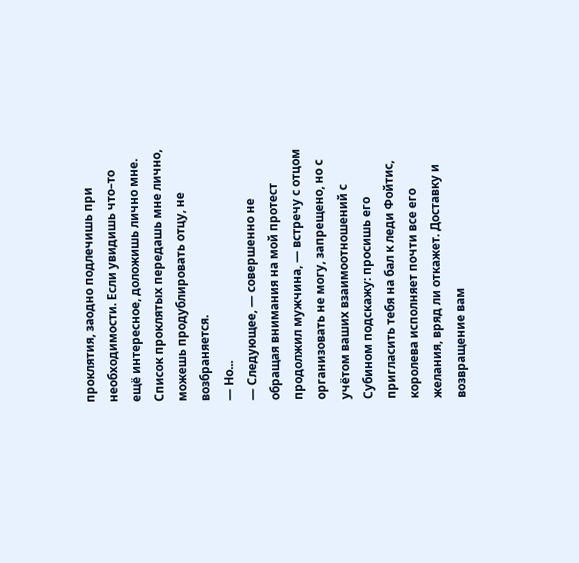проклятия, заодно подлечишь при необходимости. Если увидишь что–то ещё интересное, доложишь лично мне. Список проклятых передашь мне лично, можешь продублировать отцу, не возбраняется.
— Но...
— Следующее, — совершенно не обращая внимания на мой протест продолжил мужчина, — встречу с отцом организовать не могу, запрещено, но с учётом ваших взаимоотношений с Субином подскажу: просишь его пригласить тебя на бал к леди Фойтис, королева исполняет почти все его желания, вряд ли откажет. Доставку и возвращение вам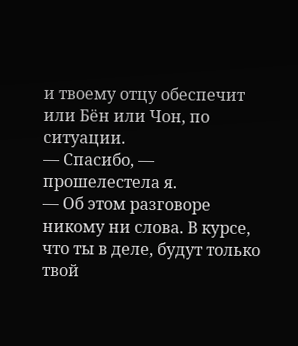и твоему отцу обеспечит или Бён или Чон, по ситуации.
— Спасибо, — прошелестела я.
— Об этом разговоре никому ни слова. В курсе, что ты в деле, будут только твой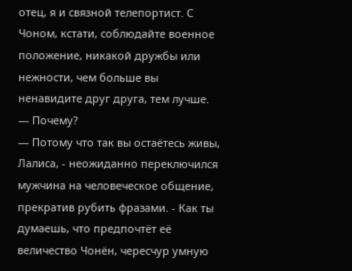отец, я и связной телепортист. С Чоном, кстати, соблюдайте военное положение, никакой дружбы или нежности, чем больше вы ненавидите друг друга, тем лучше.
— Почему?
— Потому что так вы остаётесь живы, Лалиса, - неожиданно переключился мужчина на человеческое общение, прекратив рубить фразами. - Как ты думаешь, что предпочтёт её величество Чонён, чересчур умную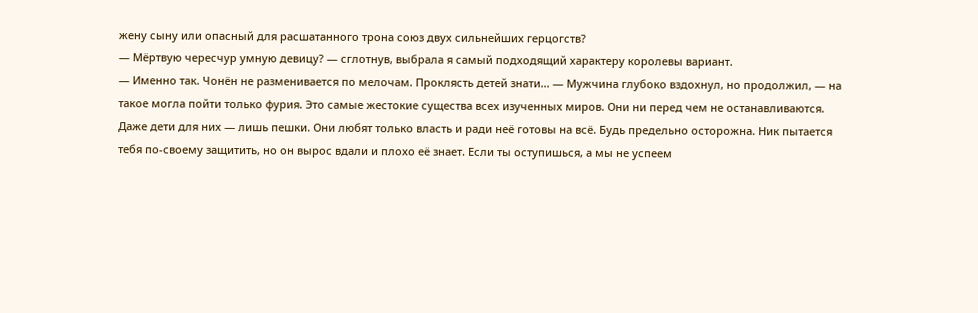жену сыну или опасный для расшатанного трона союз двух сильнейших герцогств?
— Мёртвую чересчур умную девицу? — сглотнув, выбрала я самый подходящий характеру королевы вариант.
— Именно так. Чонён не разменивается по мелочам. Проклясть детей знати... — Мужчина глубоко вздохнул, но продолжил, — на такое могла пойти только фурия. Это самые жестокие существа всех изученных миров. Они ни перед чем не останавливаются. Даже дети для них — лишь пешки. Они любят только власть и ради неё готовы на всё. Будь предельно осторожна. Ник пытается тебя по-своему защитить, но он вырос вдали и плохо её знает. Если ты оступишься, а мы не успеем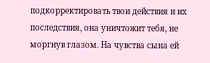подкорректировать твои действия и их последствия, она уничтожит тебя, не моргнув глазом. На чувства сына ей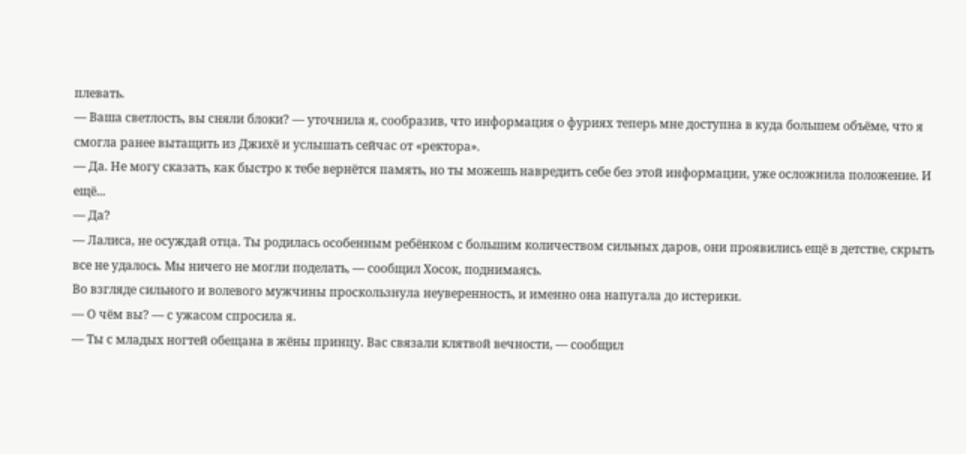плевать.
— Ваша светлость, вы сняли блоки? — уточнила я, сообразив, что информация о фуриях теперь мне доступна в куда большем объёме, что я смогла ранее вытащить из Джихё и услышать сейчас от «ректора».
— Да. Не могу сказать, как быстро к тебе вернётся память, но ты можешь навредить себе без этой информации, уже осложнила положение. И ещё...
— Да?
— Лалиса, не осуждай отца. Ты родилась особенным ребёнком с большим количеством сильных даров, они проявились ещё в детстве, скрыть все не удалось. Мы ничего не могли поделать, — сообщил Хосок, поднимаясь.
Во взгляде сильного и волевого мужчины проскользнула неуверенность, и именно она напугала до истерики.
— О чём вы? — с ужасом спросила я.
— Ты с младых ногтей обещана в жёны принцу. Вас связали клятвой вечности, — сообщил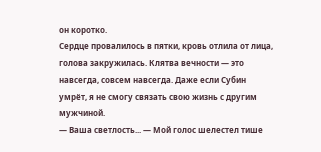он коротко.
Сердце провалилось в пятки, кровь отлила от лица, голова закружилась. Клятва вечности — это навсегда, совсем навсегда. Даже если Субин умрёт, я не смогу связать свою жизнь с другим мужчиной.
— Ваша светлость... — Мой голос шелестел тише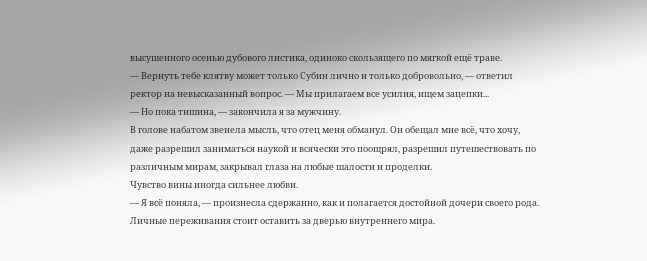высушенного осенью дубового листика, одиноко скользящего по мягкой ещё траве.
— Вернуть тебе клятву может только Субин лично и только добровольно, — ответил ректор на невысказанный вопрос. — Мы прилагаем все усилия, ищем зацепки...
— Но пока тишина, — закончила я за мужчину.
В голове набатом звенела мысль, что отец меня обманул. Он обещал мне всё, что хочу, даже разрешил заниматься наукой и всячески это поощрял, разрешил путешествовать по различным мирам, закрывал глаза на любые шалости и проделки.
Чувство вины иногда сильнее любви.
— Я всё поняла, — произнесла сдержанно, как и полагается достойной дочери своего рода. Личные переживания стоит оставить за дверью внутреннего мира.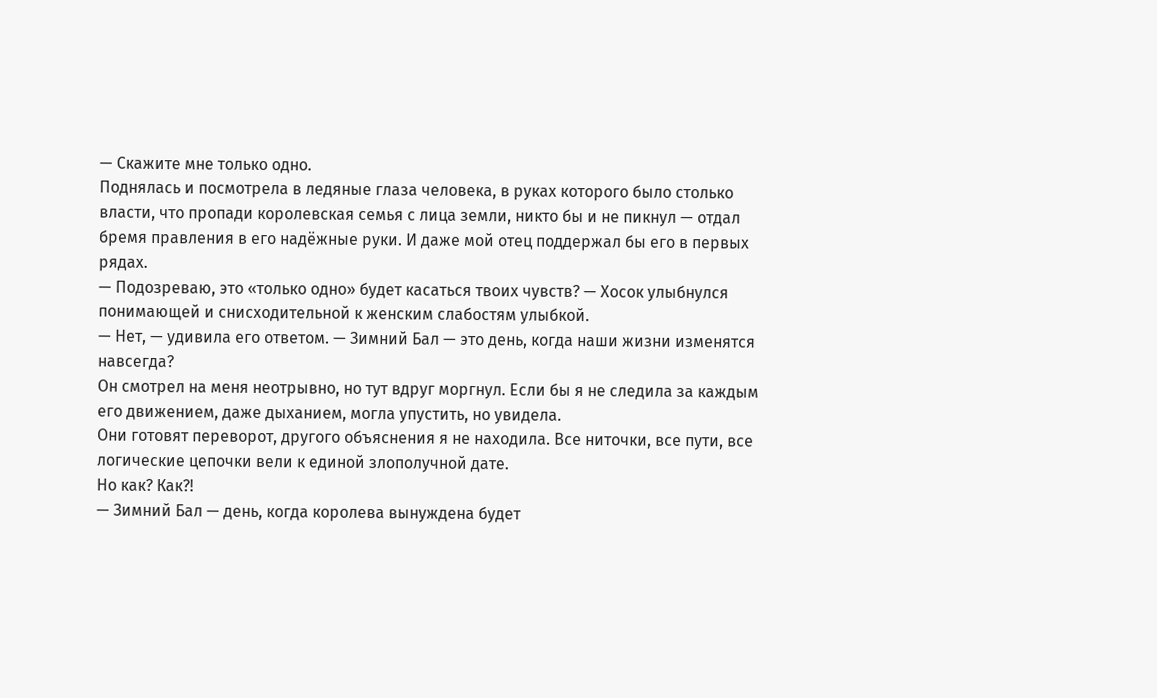— Скажите мне только одно.
Поднялась и посмотрела в ледяные глаза человека, в руках которого было столько власти, что пропади королевская семья с лица земли, никто бы и не пикнул — отдал бремя правления в его надёжные руки. И даже мой отец поддержал бы его в первых рядах.
— Подозреваю, это «только одно» будет касаться твоих чувств? — Хосок улыбнулся понимающей и снисходительной к женским слабостям улыбкой.
— Нет, — удивила его ответом. — Зимний Бал — это день, когда наши жизни изменятся навсегда?
Он смотрел на меня неотрывно, но тут вдруг моргнул. Если бы я не следила за каждым его движением, даже дыханием, могла упустить, но увидела.
Они готовят переворот, другого объяснения я не находила. Все ниточки, все пути, все логические цепочки вели к единой злополучной дате.
Но как? Как?!
— Зимний Бал — день, когда королева вынуждена будет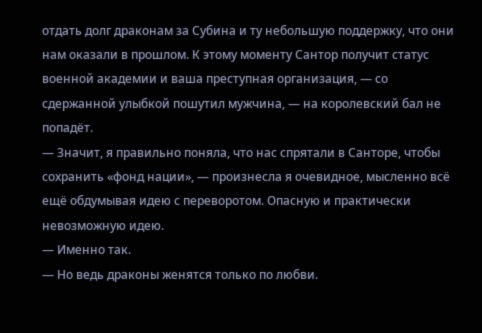отдать долг драконам за Субина и ту небольшую поддержку, что они нам оказали в прошлом. К этому моменту Сантор получит статус военной академии и ваша преступная организация, — со сдержанной улыбкой пошутил мужчина, — на королевский бал не попадёт.
— Значит, я правильно поняла, что нас спрятали в Санторе, чтобы сохранить «фонд нации», — произнесла я очевидное, мысленно всё ещё обдумывая идею с переворотом. Опасную и практически невозможную идею.
— Именно так.
— Но ведь драконы женятся только по любви.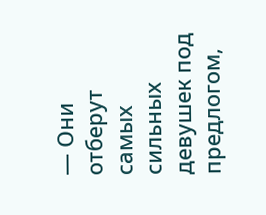— Они отберут самых сильных девушек под предлогом,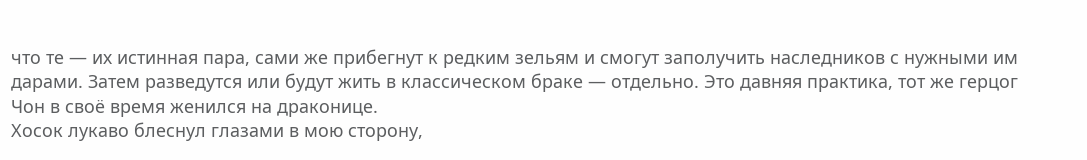что те — их истинная пара, сами же прибегнут к редким зельям и смогут заполучить наследников с нужными им дарами. Затем разведутся или будут жить в классическом браке — отдельно. Это давняя практика, тот же герцог Чон в своё время женился на драконице.
Хосок лукаво блеснул глазами в мою сторону,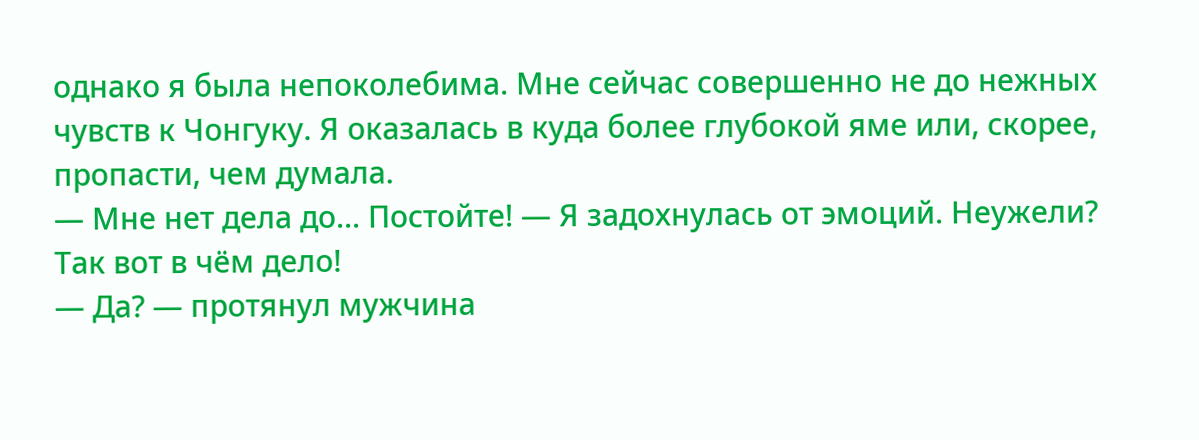однако я была непоколебима. Мне сейчас совершенно не до нежных чувств к Чонгуку. Я оказалась в куда более глубокой яме или, скорее, пропасти, чем думала.
— Мне нет дела до... Постойте! — Я задохнулась от эмоций. Неужели? Так вот в чём дело!
— Да? — протянул мужчина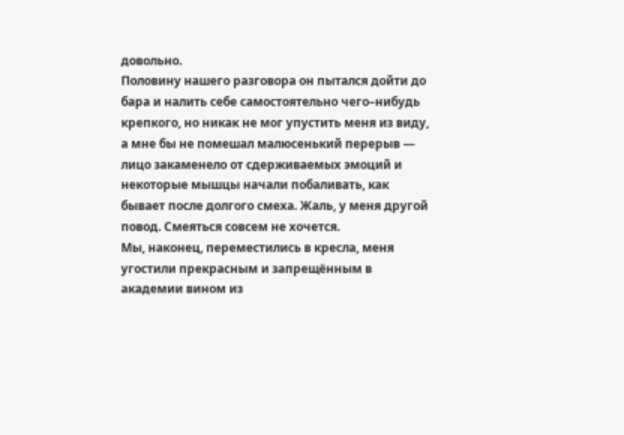довольно.
Половину нашего разговора он пытался дойти до бара и налить себе самостоятельно чего–нибудь крепкого, но никак не мог упустить меня из виду, а мне бы не помешал малюсенький перерыв — лицо закаменело от сдерживаемых эмоций и некоторые мышцы начали побаливать, как бывает после долгого смеха. Жаль, у меня другой повод. Смеяться совсем не хочется.
Мы, наконец, переместились в кресла, меня угостили прекрасным и запрещённым в академии вином из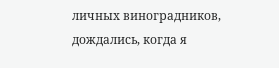личных виноградников, дождались, когда я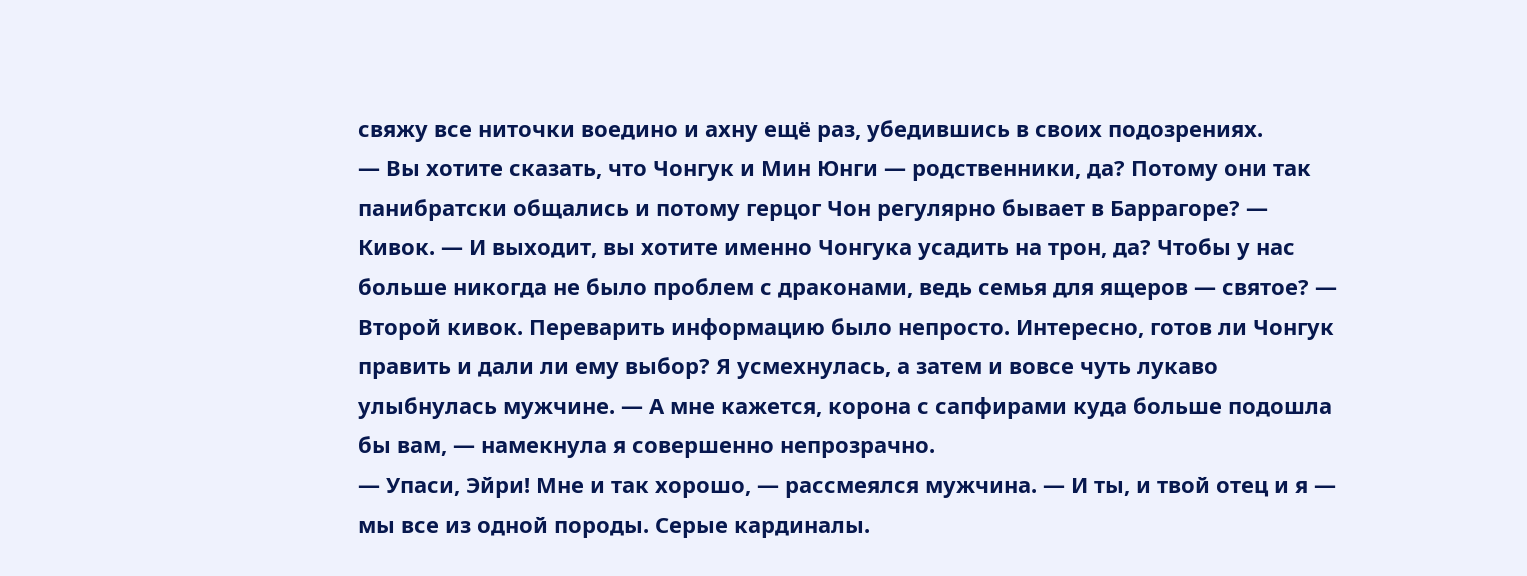свяжу все ниточки воедино и ахну ещё раз, убедившись в своих подозрениях.
— Вы хотите сказать, что Чонгук и Мин Юнги — родственники, да? Потому они так панибратски общались и потому герцог Чон регулярно бывает в Баррагоре? — Кивок. — И выходит, вы хотите именно Чонгука усадить на трон, да? Чтобы у нас больше никогда не было проблем с драконами, ведь семья для ящеров — святое? — Второй кивок. Переварить информацию было непросто. Интересно, готов ли Чонгук править и дали ли ему выбор? Я усмехнулась, а затем и вовсе чуть лукаво улыбнулась мужчине. — А мне кажется, корона с сапфирами куда больше подошла бы вам, — намекнула я совершенно непрозрачно.
— Упаси, Эйри! Мне и так хорошо, — рассмеялся мужчина. — И ты, и твой отец и я — мы все из одной породы. Серые кардиналы.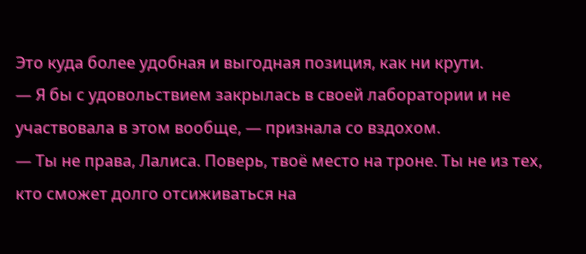Это куда более удобная и выгодная позиция, как ни крути.
— Я бы с удовольствием закрылась в своей лаборатории и не участвовала в этом вообще, — признала со вздохом.
— Ты не права, Лалиса. Поверь, твоё место на троне. Ты не из тех, кто сможет долго отсиживаться на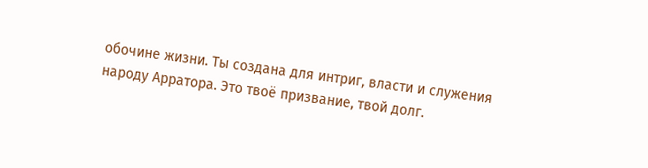обочине жизни. Ты создана для интриг, власти и служения народу Арратора. Это твоё призвание, твой долг.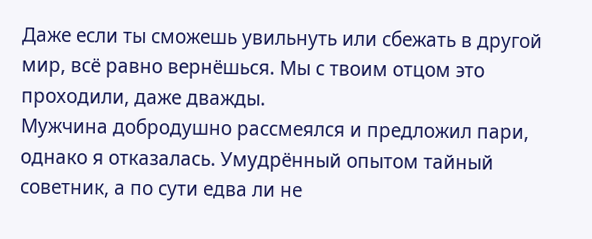Даже если ты сможешь увильнуть или сбежать в другой мир, всё равно вернёшься. Мы с твоим отцом это проходили, даже дважды.
Мужчина добродушно рассмеялся и предложил пари, однако я отказалась. Умудрённый опытом тайный советник, а по сути едва ли не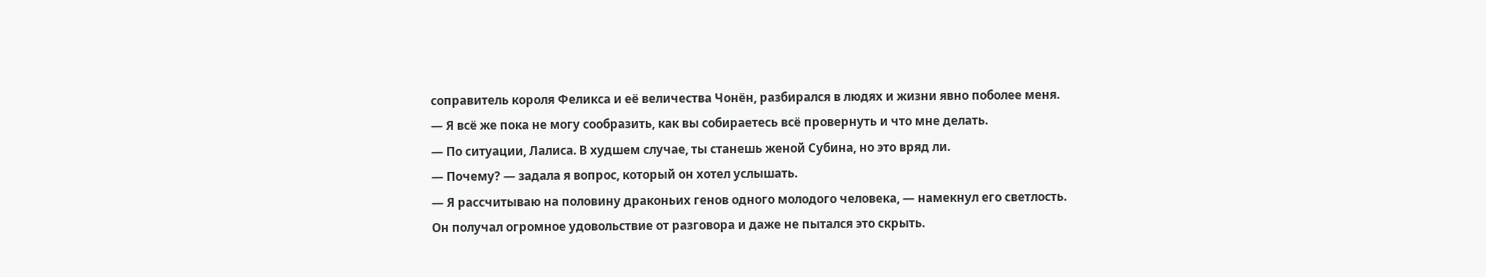соправитель короля Феликса и её величества Чонён, разбирался в людях и жизни явно поболее меня.
— Я всё же пока не могу сообразить, как вы собираетесь всё провернуть и что мне делать.
— По ситуации, Лалиса. В худшем случае, ты станешь женой Субина, но это вряд ли.
— Почему? — задала я вопрос, который он хотел услышать.
— Я рассчитываю на половину драконьих генов одного молодого человека, — намекнул его светлость.
Он получал огромное удовольствие от разговора и даже не пытался это скрыть.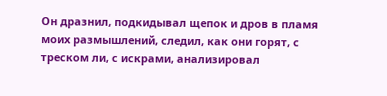Он дразнил, подкидывал щепок и дров в пламя моих размышлений, следил, как они горят, с треском ли, с искрами, анализировал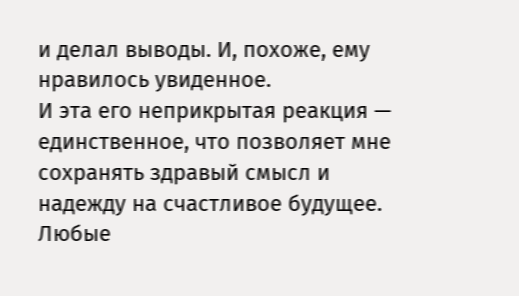и делал выводы. И, похоже, ему нравилось увиденное.
И эта его неприкрытая реакция — единственное, что позволяет мне сохранять здравый смысл и надежду на счастливое будущее.
Любые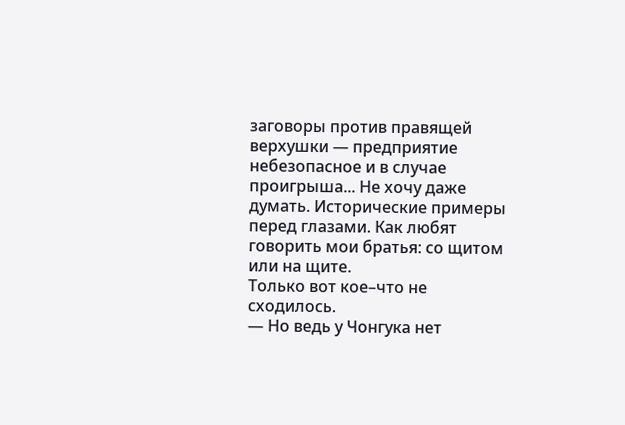заговоры против правящей верхушки — предприятие небезопасное и в случае проигрыша... Не хочу даже думать. Исторические примеры перед глазами. Как любят говорить мои братья: со щитом или на щите.
Только вот кое–что не сходилось.
— Но ведь у Чонгука нет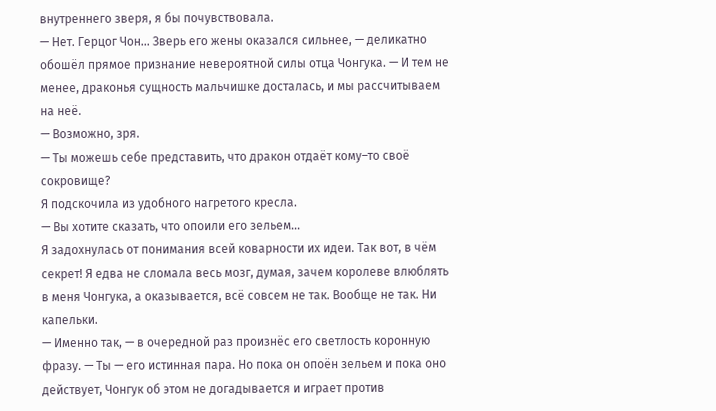внутреннего зверя, я бы почувствовала.
— Нет. Герцог Чон... Зверь его жены оказался сильнее, — деликатно обошёл прямое признание невероятной силы отца Чонгука. — И тем не менее, драконья сущность мальчишке досталась, и мы рассчитываем на неё.
— Возможно, зря.
— Ты можешь себе представить, что дракон отдаёт кому–то своё сокровище?
Я подскочила из удобного нагретого кресла.
— Вы хотите сказать, что опоили его зельем...
Я задохнулась от понимания всей коварности их идеи. Так вот, в чём секрет! Я едва не сломала весь мозг, думая, зачем королеве влюблять в меня Чонгука, а оказывается, всё совсем не так. Вообще не так. Ни капельки.
— Именно так, — в очередной раз произнёс его светлость коронную фразу. — Ты — его истинная пара. Но пока он опоён зельем и пока оно действует, Чонгук об этом не догадывается и играет против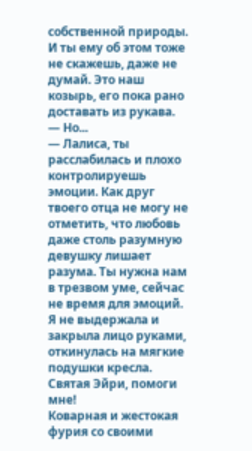собственной природы. И ты ему об этом тоже не скажешь, даже не думай. Это наш козырь, его пока рано доставать из рукава.
— Но...
— Лалиса, ты расслабилась и плохо контролируешь эмоции. Как друг твоего отца не могу не отметить, что любовь даже столь разумную девушку лишает разума. Ты нужна нам в трезвом уме, сейчас не время для эмоций.
Я не выдержала и закрыла лицо руками, откинулась на мягкие подушки кресла.
Святая Эйри, помоги мне!
Коварная и жестокая фурия со своими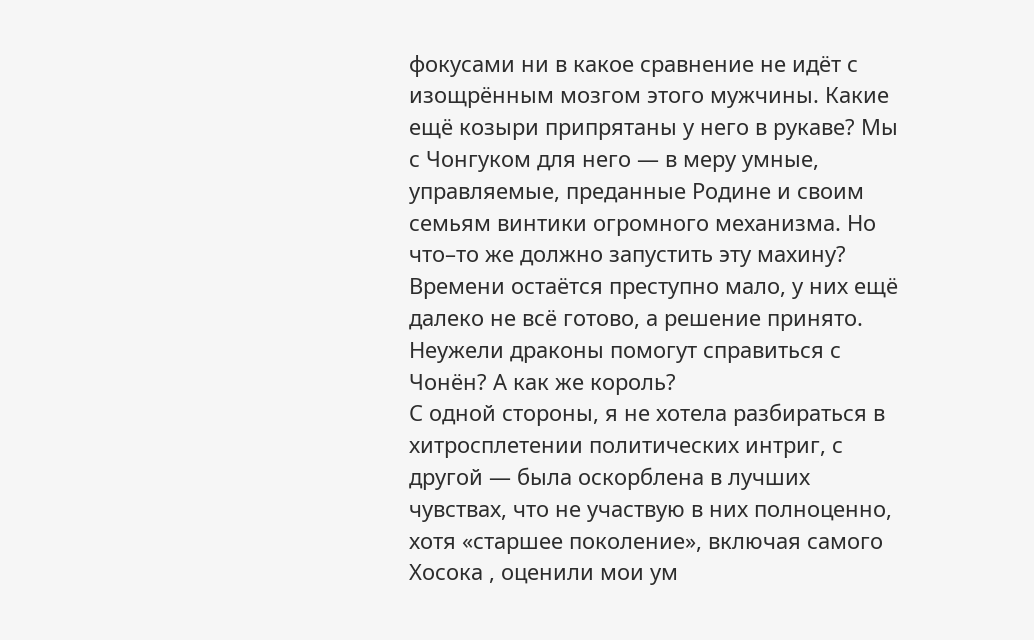фокусами ни в какое сравнение не идёт с изощрённым мозгом этого мужчины. Какие ещё козыри припрятаны у него в рукаве? Мы с Чонгуком для него — в меру умные, управляемые, преданные Родине и своим семьям винтики огромного механизма. Но что–то же должно запустить эту махину?
Времени остаётся преступно мало, у них ещё далеко не всё готово, а решение принято. Неужели драконы помогут справиться с Чонён? А как же король?
С одной стороны, я не хотела разбираться в хитросплетении политических интриг, с другой — была оскорблена в лучших чувствах, что не участвую в них полноценно, хотя «старшее поколение», включая самого Хосока , оценили мои ум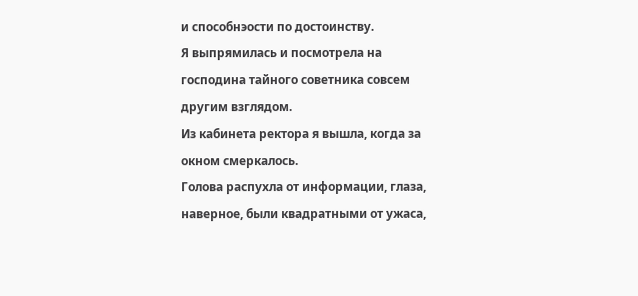и способнэости по достоинству.
Я выпрямилась и посмотрела на господина тайного советника совсем другим взглядом.
Из кабинета ректора я вышла, когда за окном смеркалось.
Голова распухла от информации, глаза, наверное, были квадратными от ужаса,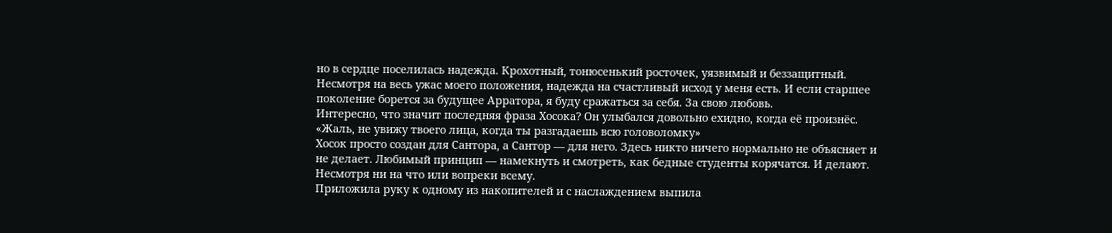но в сердце поселилась надежда. Крохотный, тонюсенький росточек, уязвимый и беззащитный.
Несмотря на весь ужас моего положения, надежда на счастливый исход у меня есть. И если старшее поколение борется за будущее Арратора, я буду сражаться за себя. За свою любовь.
Интересно, что значит последняя фраза Хосока? Он улыбался довольно ехидно, когда её произнёс.
«Жаль, не увижу твоего лица, когда ты разгадаешь всю головоломку»
Хосок просто создан для Сантора, а Сантор — для него. Здесь никто ничего нормально не объясняет и не делает. Любимый принцип — намекнуть и смотреть, как бедные студенты корячатся. И делают. Несмотря ни на что или вопреки всему.
Приложила руку к одному из накопителей и с наслаждением выпила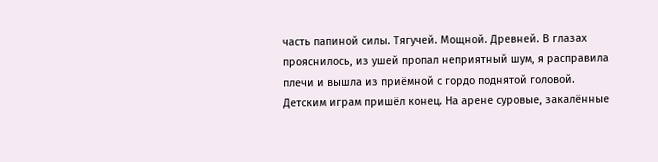часть папиной силы. Тягучей. Мощной. Древней. В глазах прояснилось, из ушей пропал неприятный шум, я расправила плечи и вышла из приёмной с гордо поднятой головой.
Детским играм пришёл конец. На арене суровые, закалённые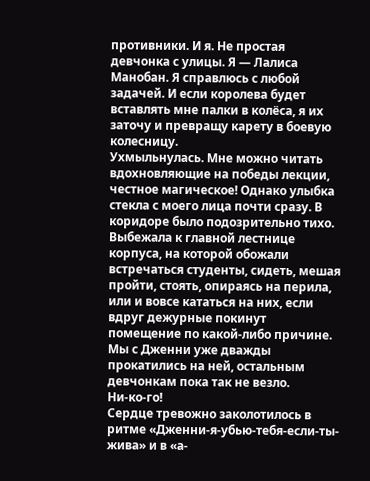противники. И я. Не простая девчонка с улицы. Я — Лалиса Манобан. Я справлюсь с любой задачей. И если королева будет вставлять мне палки в колёса, я их заточу и превращу карету в боевую колесницу.
Ухмыльнулась. Мне можно читать вдохновляющие на победы лекции, честное магическое! Однако улыбка стекла с моего лица почти сразу. В коридоре было подозрительно тихо.
Выбежала к главной лестнице корпуса, на которой обожали встречаться студенты, сидеть, мешая пройти, стоять, опираясь на перила, или и вовсе кататься на них, если вдруг дежурные покинут помещение по какой-либо причине. Мы с Дженни уже дважды прокатились на ней, остальным девчонкам пока так не везло.
Ни-ко-го!
Сердце тревожно заколотилось в ритме «Дженни-я-убью-тебя-если-ты-жива» и в «а-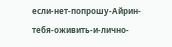если-нет-попрошу-Айрин-тебя-оживить-и-лично-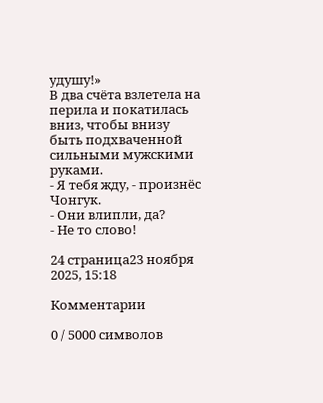удушу!»
В два счёта взлетела на перила и покатилась вниз, чтобы внизу быть подхваченной сильными мужскими руками.
- Я тебя жду, - произнёс Чонгук.
- Они влипли, да?
- Не то слово!

24 страница23 ноября 2025, 15:18

Комментарии

0 / 5000 символов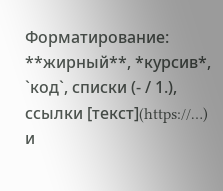Форматирование: **жирный**, *курсив*, `код`, списки (- / 1.), ссылки [текст](https://…) и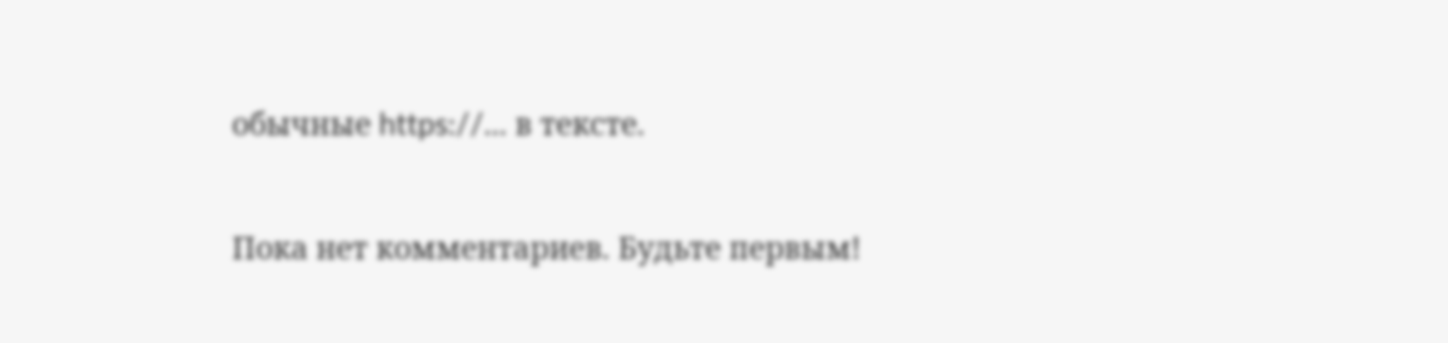обычные https://… в тексте.

Пока нет комментариев. Будьте первым!